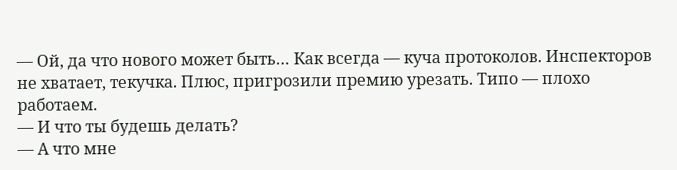— Ой, да что нового может быть… Как всегда — куча протоколов. Инспекторов не хватает, текучка. Плюс, пригрозили премию урезать. Типо — плохо работаем.
— И что ты будешь делать?
— А что мне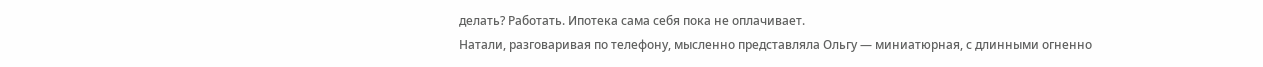делать? Работать. Ипотека сама себя пока не оплачивает.
Натали, разговаривая по телефону, мысленно представляла Ольгу — миниатюрная, с длинными огненно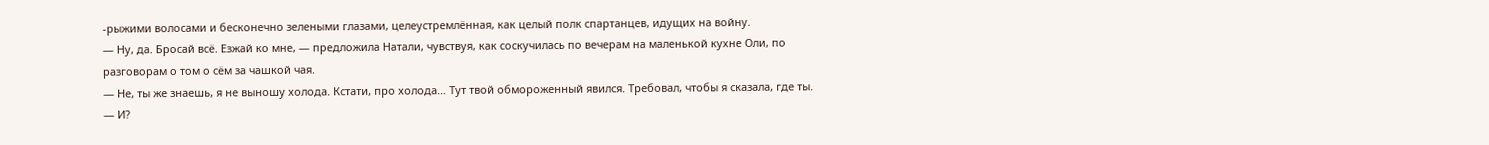-рыжими волосами и бесконечно зелеными глазами, целеустремлённая, как целый полк спартанцев, идущих на войну.
— Ну, да. Бросай всё. Езжай ко мне, — предложила Натали, чувствуя, как соскучилась по вечерам на маленькой кухне Оли, по разговорам о том о сём за чашкой чая.
— Не, ты же знаешь, я не выношу холода. Кстати, про холода… Тут твой обмороженный явился. Требовал, чтобы я сказала, где ты.
— И?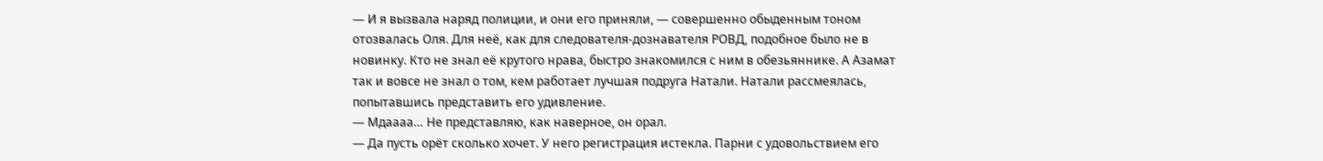— И я вызвала наряд полиции, и они его приняли, — совершенно обыденным тоном отозвалась Оля. Для неё, как для следователя-дознавателя РОВД, подобное было не в новинку. Кто не знал её крутого нрава, быстро знакомился с ним в обезьяннике. А Азамат так и вовсе не знал о том, кем работает лучшая подруга Натали. Натали рассмеялась, попытавшись представить его удивление.
— Мдаааа… Не представляю, как наверное, он орал.
— Да пусть орёт сколько хочет. У него регистрация истекла. Парни с удовольствием его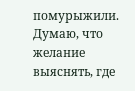помурыжили. Думаю, что желание выяснять, где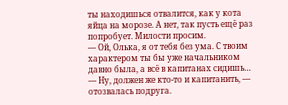ты находишься отвалится, как у кота яйца на морозе. А нет, так пусть ещё раз попробует. Милости просим.
— Ой, Олька, я от тебя без ума. С твоим характером ты бы уже начальником давно была, а всё в капитанах сидишь…
— Ну, должен же кто-то и капитанить, — отозвалась подруга.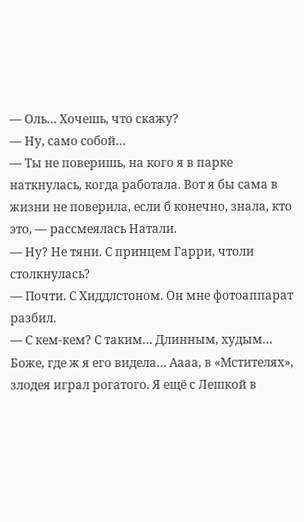— Оль… Хочешь, что скажу?
— Ну, само собой…
— Ты не поверишь, на кого я в парке наткнулась, когда работала. Вот я бы сама в жизни не поверила, если б конечно, знала, кто это, — рассмеялась Натали.
— Ну? Не тяни. С принцем Гарри, чтоли столкнулась?
— Почти. С Хиддлстоном. Он мне фотоаппарат разбил.
— С кем-кем? С таким… Длинным, худым… Боже, где ж я его видела… Аааа, в «Мстителях», злодея играл рогатого. Я ещё с Лешкой в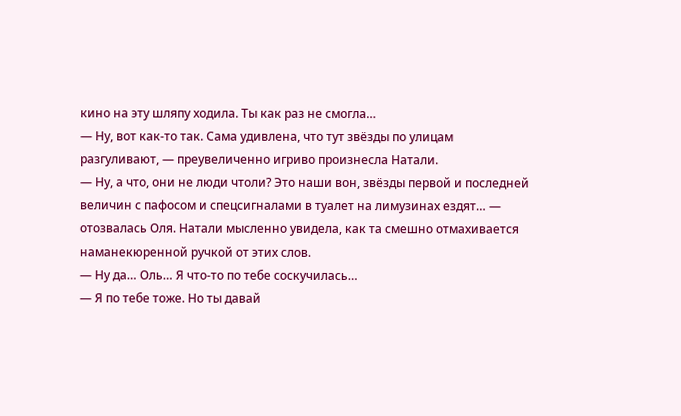кино на эту шляпу ходила. Ты как раз не смогла…
— Ну, вот как-то так. Сама удивлена, что тут звёзды по улицам разгуливают, — преувеличенно игриво произнесла Натали.
— Ну, а что, они не люди чтоли? Это наши вон, звёзды первой и последней величин с пафосом и спецсигналами в туалет на лимузинах ездят… — отозвалась Оля. Натали мысленно увидела, как та смешно отмахивается наманекюренной ручкой от этих слов.
— Ну да… Оль… Я что-то по тебе соскучилась…
— Я по тебе тоже. Но ты давай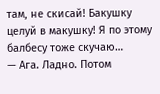там, не скисай! Бакушку целуй в макушку! Я по этому балбесу тоже скучаю…
— Ага. Ладно. Потом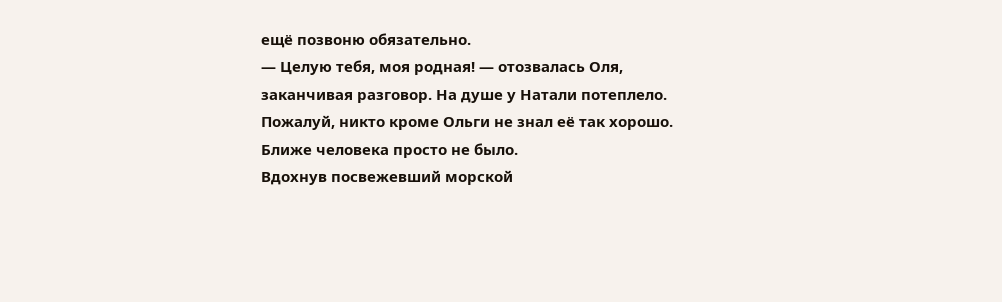ещё позвоню обязательно.
— Целую тебя, моя родная! — отозвалась Оля, заканчивая разговор. На душе у Натали потеплело. Пожалуй, никто кроме Ольги не знал её так хорошо. Ближе человека просто не было.
Вдохнув посвежевший морской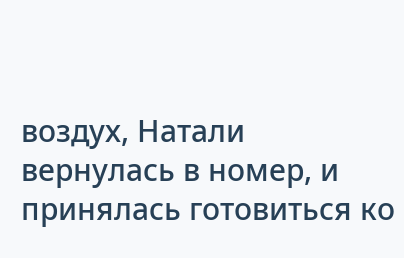воздух, Натали вернулась в номер, и принялась готовиться ко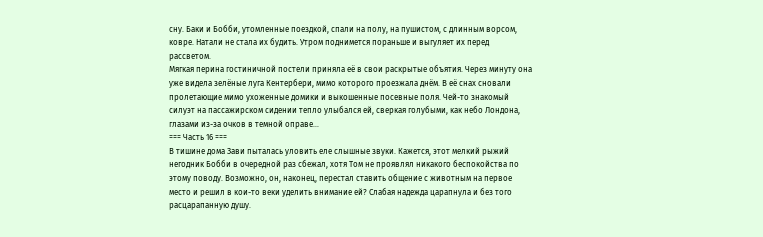сну. Баки и Бобби, утомленные поездкой, спали на полу, на пушистом, с длинным ворсом, ковре. Натали не стала их будить. Утром поднимется пораньше и выгуляет их перед рассветом.
Мягкая перина гостиничной постели приняла её в свои раскрытые объятия. Через минуту она уже видела зелёные луга Кентербери, мимо которого проезжала днём. В её снах сновали пролетающие мимо ухоженные домики и выкошенные посевные поля. Чей-то знакомый силуэт на пассажирском сидении тепло улыбался ей, сверкая голубыми, как небо Лондона, глазами из-за очков в темной оправе…
=== Часть 16 ===
В тишине дома Зави пыталась уловить еле слышные звуки. Кажется, этот мелкий рыжий негодник Бобби в очередной раз сбежал, хотя Том не проявлял никакого беспокойства по этому поводу. Возможно, он, наконец, перестал ставить общение с животным на первое место и решил в кои-то веки уделить внимание ей? Слабая надежда царапнула и без того расцарапанную душу.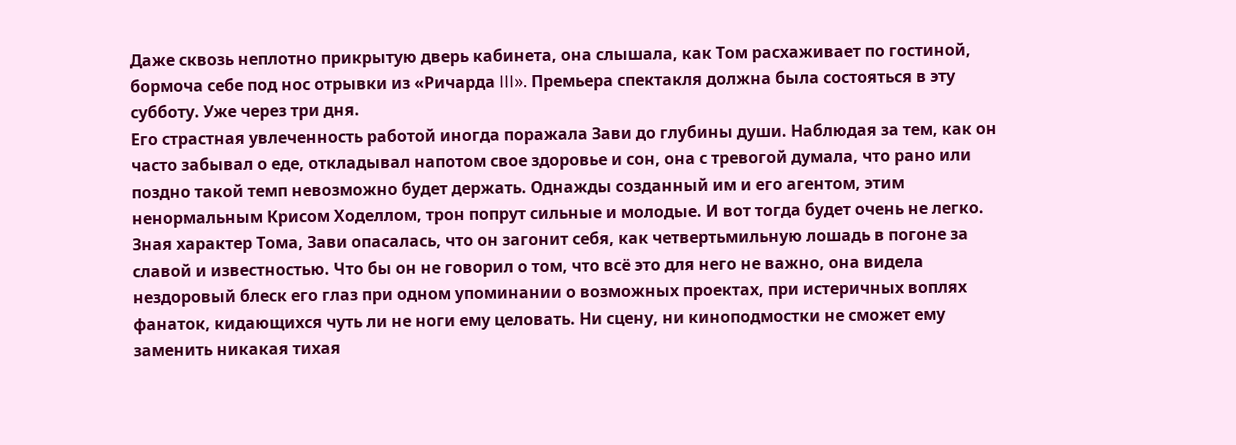Даже сквозь неплотно прикрытую дверь кабинета, она слышала, как Том расхаживает по гостиной, бормоча себе под нос отрывки из «Ричарда III». Премьера спектакля должна была состояться в эту субботу. Уже через три дня.
Его страстная увлеченность работой иногда поражала Зави до глубины души. Наблюдая за тем, как он часто забывал о еде, откладывал напотом свое здоровье и сон, она с тревогой думала, что рано или поздно такой темп невозможно будет держать. Однажды созданный им и его агентом, этим ненормальным Крисом Ходеллом, трон попрут сильные и молодые. И вот тогда будет очень не легко. Зная характер Тома, Зави опасалась, что он загонит себя, как четвертьмильную лошадь в погоне за славой и известностью. Что бы он не говорил о том, что всё это для него не важно, она видела нездоровый блеск его глаз при одном упоминании о возможных проектах, при истеричных воплях фанаток, кидающихся чуть ли не ноги ему целовать. Ни сцену, ни киноподмостки не сможет ему заменить никакая тихая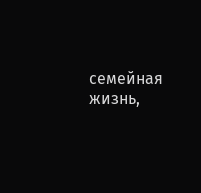семейная жизнь,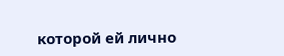которой ей лично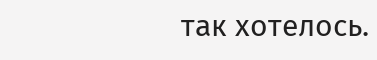так хотелось.